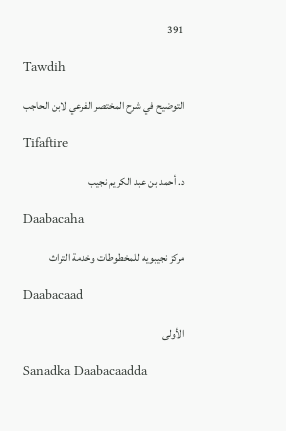391

Tawdih

التوضيح في شرح المختصر الفرعي لابن الحاجب

Tifaftire

د. أحمد بن عبد الكريم نجيب

Daabacaha

مركز نجيبويه للمخطوطات وخدمة التراث

Daabacaad

الأولى

Sanadka Daabacaadda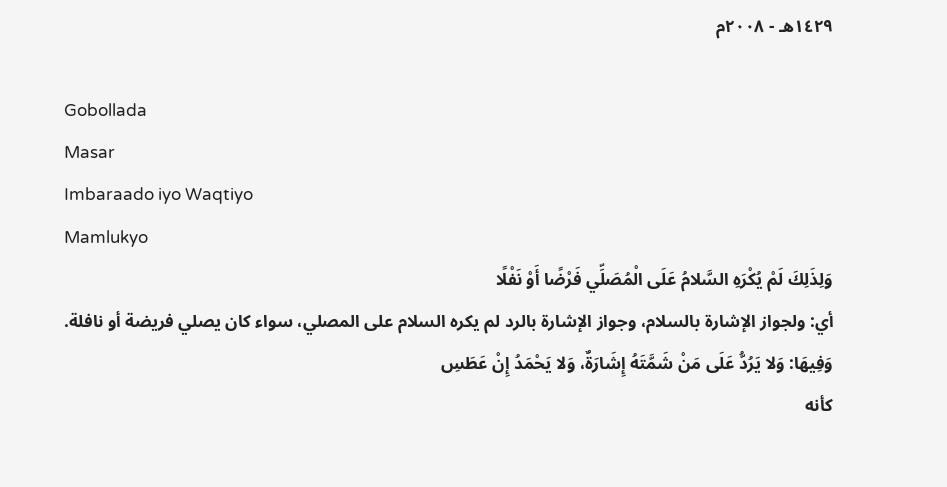١٤٢٩هـ - ٢٠٠٨م

Gobollada
Masar
Imbaraado iyo Waqtiyo
Mamlukyo
وَلِذَلِكَ لَمْ يُكْرَهِ السَّلامُ عَلَى الْمُصَلِّي فَرْضًا أَوْ نَفْلًا
أي: ولجواز الإشارة بالسلام، وجواز الإشارة بالرد لم يكره السلام على المصلي، سواء كان يصلي فريضة أو نافلة.
وَفِيهَا: وَلا يَرُدُّ عَلَى مَنْ شَمَّتَهُ إِشَارَةٌ، وَلا يَحْمَدُ إِنْ عَطَسِ
كأنه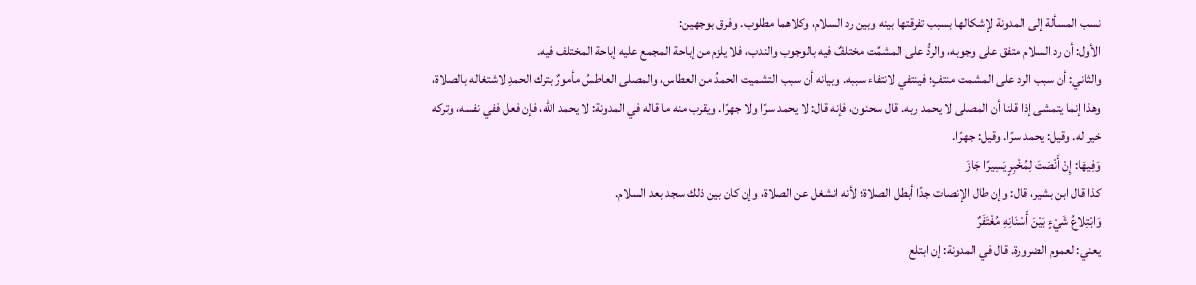نسب المسألة إلى المدونة لإشكالها بسبب تفرقتها بينه وبين رد السلام، وكلاهما مطلوب. وفرق بوجهين:
الأول: أن رد السلام متفق على وجوبه، والردُّ على المشمِّت مختلفٌ فيه بالوجوب والندب، فلا يلزم من إباحة المجمع عليه إباحة المختلف فيه.
والثاني: أن سبب الرد على المشمت منتفٍ؛ فينتفي لانتفاء سببه. وبيانه أن سبب التشميت الحمدُ من العطاس، والمصلى العاطسُ مأمورٌ بترك الحمدِ لاشتغاله بالصلاة، وهذا إنما يتمشى إذا قلنا أن المصلى لا يحمد ربه. قال سحنون، فإنه قال: لا يحمد سرًا ولا جهرًا. ويقرب منه ما قاله في المدونة: لا يحمد الله، فإن فعل ففي نفسه، وتركه خير له. وقيل: يحمد سرًا. وقيل: جهرًا.
وَفِيهَا: إِنْ أَنْصَتَ لِمُخْبِرٍ يَسِيرًا جَازَ
كذا قال ابن بشير، قال: وإن طال الإنصات جدًا أبطل الصلاة؛ لأنه انشغل عن الصلاة، وإن كان بين ذلك سجد بعد السلام.
وَابْتِلاعُ شَيْءٍ بَيْنَ أَسْنَانِهِ مُغْتَفَرٌ
يعني: لعموم الضرورة. قال في المدونة: إن ابتلع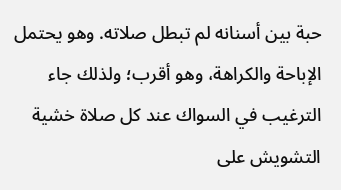حبة بين أسنانه لم تبطل صلاته. وهو يحتمل الإباحة والكراهة، وهو أقرب؛ ولذلك جاء الترغيب في السواك عند كل صلاة خشية التشويش على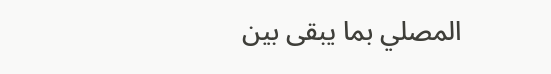المصلي بما يبقى بين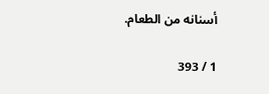أسنانه من الطعام.

1 / 393